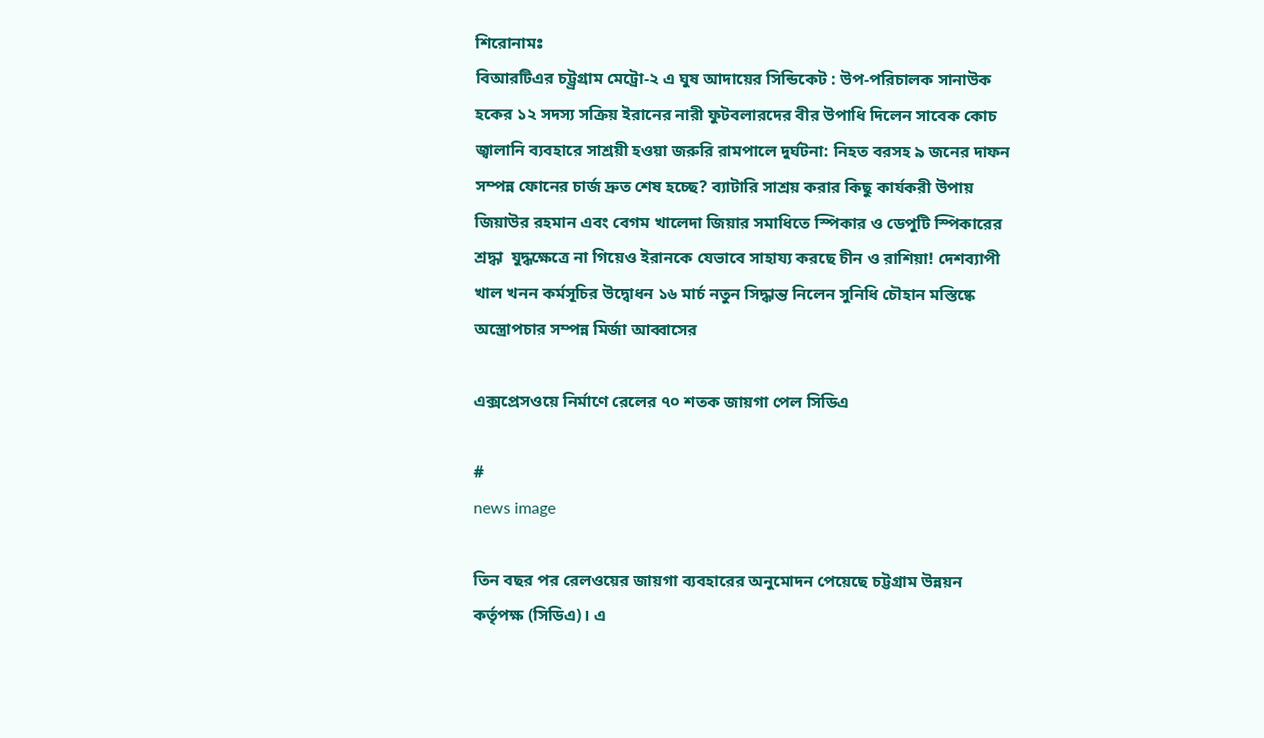শিরোনামঃ
বিআরটিএর চট্ট্রগ্রাম মেট্রো-২ এ ঘুষ আদায়ের সিন্ডিকেট : উপ-পরিচালক সানাউক হকের ১২ সদস্য সক্রিয় ইরানের নারী ফুটবলারদের বীর উপাধি দিলেন সাবেক কোচ জ্বালানি ব্যবহারে সাশ্রয়ী হওয়া জরুরি রামপালে দুর্ঘটনা: নিহত বরসহ ৯ জনের দাফন সম্পন্ন ফোনের চার্জ দ্রুত শেষ হচ্ছে? ব্যাটারি সাশ্রয় করার কিছু কার্যকরী উপায় জিয়াউর রহমান এবং বেগম খালেদা জিয়ার সমাধিতে স্পিকার ও ডেপুটি স্পিকারের শ্রদ্ধা  যুদ্ধক্ষেত্রে না গিয়েও ইরানকে যেভাবে সাহায্য করছে চীন ও রাশিয়া! দেশব্যাপী খাল খনন কর্মসূচির উদ্বোধন ১৬ মার্চ নতুন সিদ্ধান্ত নিলেন সুনিধি চৌহান মস্তিষ্কে অস্ত্রোপচার সম্পন্ন মির্জা আব্বাসের

এক্সপ্রেসওয়ে নির্মাণে রেলের ৭০ শতক জায়গা পেল সিডিএ

#
news image

তিন বছর পর রেলওয়ের জায়গা ব্যবহারের অনুমোদন পেয়েছে চট্টগ্রাম উন্নয়ন কর্তৃপক্ষ (সিডিএ)। এ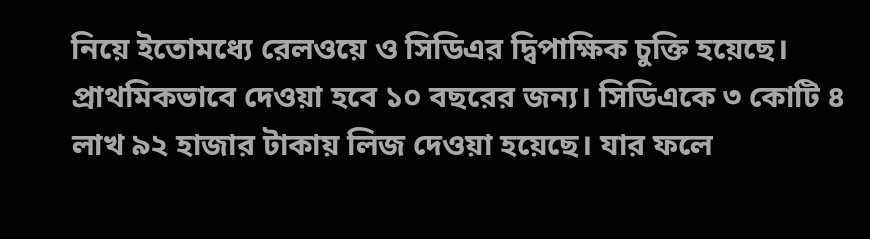নিয়ে ইতোমধ্যে রেলওয়ে ও সিডিএর দ্বিপাক্ষিক চুক্তি হয়েছে। প্রাথমিকভাবে দেওয়া হবে ১০ বছরের জন্য। সিডিএকে ৩ কোটি ৪ লাখ ৯২ হাজার টাকায় লিজ দেওয়া হয়েছে। যার ফলে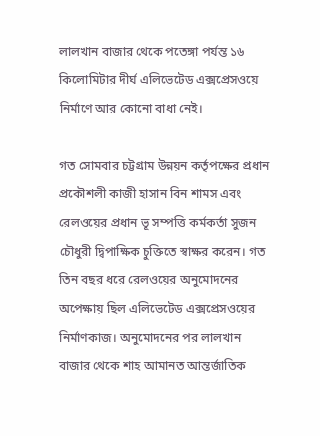লালখান বাজার থেকে পতেঙ্গা পর্যন্ত ১৬ কিলোমিটার দীর্ঘ এলিভেটেড এক্সপ্রেসওয়ে নির্মাণে আর কোনো বাধা নেই।

গত সোমবার চট্টগ্রাম উন্নয়ন কর্তৃপক্ষের প্রধান প্রকৌশলী কাজী হাসান বিন শামস এবং রেলওয়ের প্রধান ভূ সম্পত্তি কর্মকর্তা সুজন চৌধুরী দ্বিপাক্ষিক চুক্তিতে স্বাক্ষর করেন। গত তিন বছর ধরে রেলওয়ের অনুমোদনের অপেক্ষায় ছিল এলিভেটেড এক্সপ্রেসওয়ের নির্মাণকাজ। অনুমোদনের পর লালখান বাজার থেকে শাহ আমানত আন্তর্জাতিক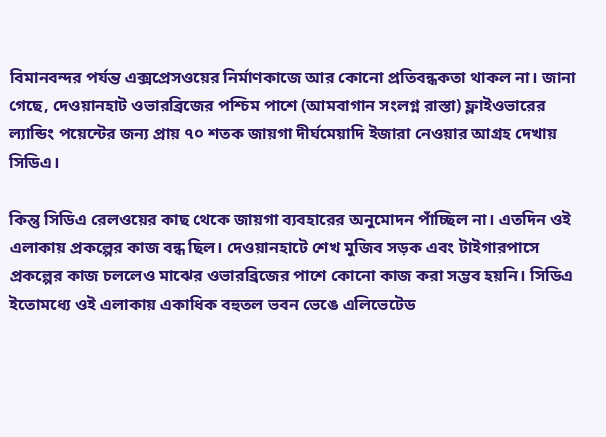বিমানবন্দর পর্যন্ত এক্সপ্রেসওয়ের নির্মাণকাজে আর কোনো প্রতিবন্ধকতা থাকল না। জানা গেছে, দেওয়ানহাট ওভারব্রিজের পশ্চিম পাশে (আমবাগান সংলগ্ন রাস্তা) ফ্লাইওভারের ল্যান্ডিং পয়েন্টের জন্য প্রায় ৭০ শতক জায়গা দীর্ঘমেয়াদি ইজারা নেওয়ার আগ্রহ দেখায় সিডিএ।

কিন্তু সিডিএ রেলওয়ের কাছ থেকে জায়গা ব্যবহারের অনুমোদন পাঁচ্ছিল না। এতদিন ওই এলাকায় প্রকল্পের কাজ বন্ধ ছিল। দেওয়ানহাটে শেখ মুজিব সড়ক এবং টাইগারপাসে প্রকল্পের কাজ চললেও মাঝের ওভারব্রিজের পাশে কোনো কাজ করা সম্ভব হয়নি। সিডিএ ইতোমধ্যে ওই এলাকায় একাধিক বহুতল ভবন ভেঙে এলিভেটেড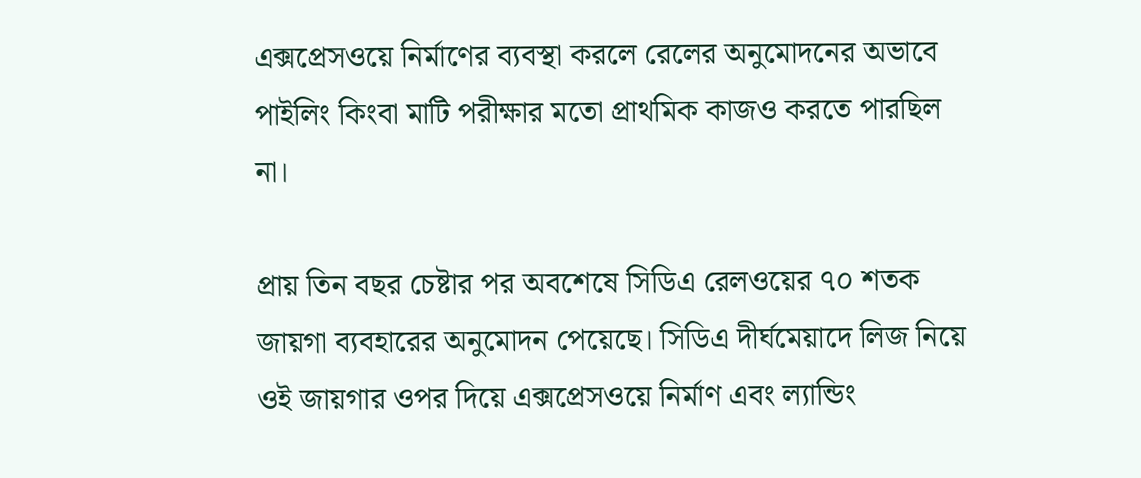এক্সপ্রেসওয়ে নির্মাণের ব্যবস্থা করলে রেলের অনুমোদনের অভাবে পাইলিং কিংবা মাটি পরীক্ষার মতো প্রাথমিক কাজও করতে পারছিল না।

প্রায় তিন বছর চেষ্টার পর অবশেষে সিডিএ রেলওয়ের ৭০ শতক জায়গা ব্যবহারের অনুমোদন পেয়েছে। সিডিএ দীর্ঘমেয়াদে লিজ নিয়ে ওই জায়গার ওপর দিয়ে এক্সপ্রেসওয়ে নির্মাণ এবং ল্যান্ডিং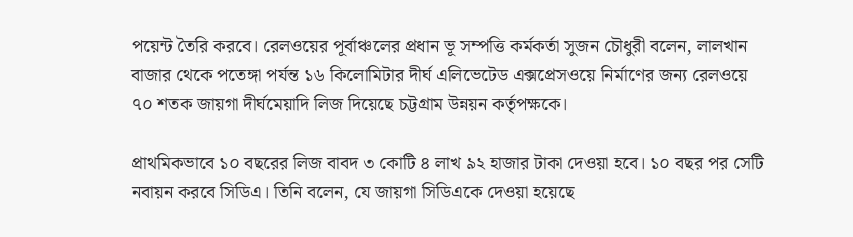পয়েন্ট তৈরি করবে। রেলওয়ের পূর্বাঞ্চলের প্রধান ভূ সম্পত্তি কর্মকর্তা সুজন চৌধুরী বলেন, লালখান বাজার থেকে পতেঙ্গা পর্যন্ত ১৬ কিলোমিটার দীর্ঘ এলিভেটেড এক্সপ্রেসওয়ে নির্মাণের জন্য রেলওয়ে ৭০ শতক জায়গা দীর্ঘমেয়াদি লিজ দিয়েছে চট্টগ্রাম উন্নয়ন কর্তৃপক্ষকে।

প্রাথমিকভাবে ১০ বছরের লিজ বাবদ ৩ কোটি ৪ লাখ ৯২ হাজার টাকা দেওয়া হবে। ১০ বছর পর সেটি নবায়ন করবে সিডিএ। তিনি বলেন, যে জায়গা সিডিএকে দেওয়া হয়েছে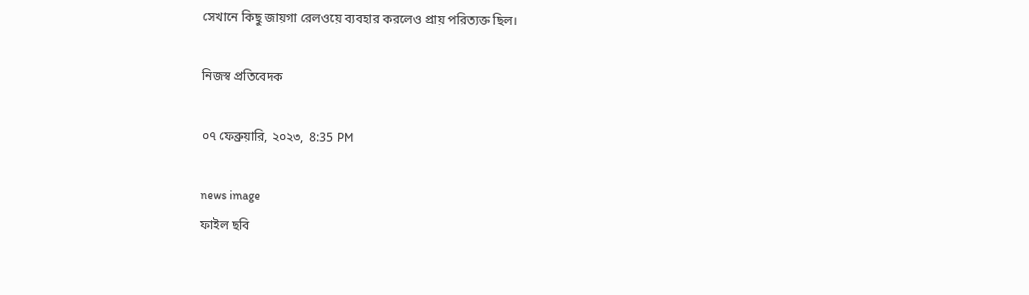সেখানে কিছু জায়গা রেলওয়ে ব্যবহার করলেও প্রায় পরিত্যক্ত ছিল।

নিজস্ব প্রতিবেদক

০৭ ফেব্রুয়ারি, ২০২৩,  8:35 PM

news image
ফাইল ছবি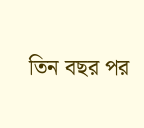তিন বছর পর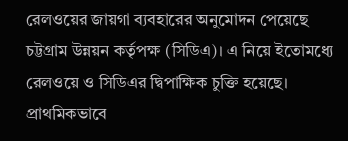রেলওয়ের জায়গা ব্যবহারের অনুমোদন পেয়েছে চট্টগ্রাম উন্নয়ন কর্তৃপক্ষ (সিডিএ)। এ নিয়ে ইতোমধ্যে রেলওয়ে ও সিডিএর দ্বিপাক্ষিক চুক্তি হয়েছে। প্রাথমিকভাবে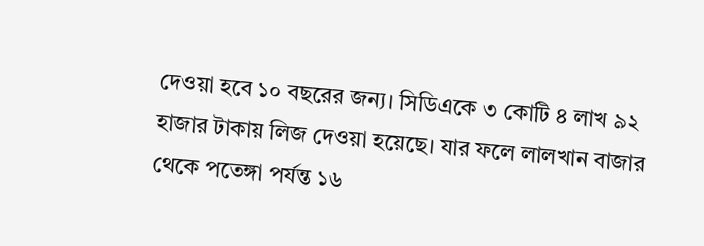দেওয়া হবে ১০ বছরের জন্য। সিডিএকে ৩ কোটি ৪ লাখ ৯২ হাজার টাকায় লিজ দেওয়া হয়েছে। যার ফলে লালখান বাজার থেকে পতেঙ্গা পর্যন্ত ১৬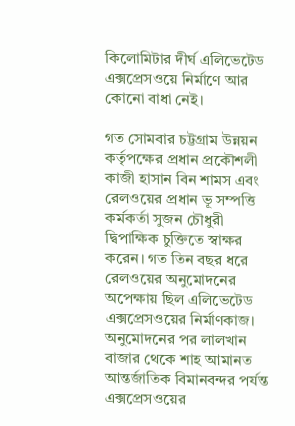কিলোমিটার দীর্ঘ এলিভেটেড এক্সপ্রেসওয়ে নির্মাণে আর কোনো বাধা নেই।

গত সোমবার চট্টগ্রাম উন্নয়ন কর্তৃপক্ষের প্রধান প্রকৌশলী কাজী হাসান বিন শামস এবং রেলওয়ের প্রধান ভূ সম্পত্তি কর্মকর্তা সুজন চৌধুরী দ্বিপাক্ষিক চুক্তিতে স্বাক্ষর করেন। গত তিন বছর ধরে রেলওয়ের অনুমোদনের অপেক্ষায় ছিল এলিভেটেড এক্সপ্রেসওয়ের নির্মাণকাজ। অনুমোদনের পর লালখান বাজার থেকে শাহ আমানত আন্তর্জাতিক বিমানবন্দর পর্যন্ত এক্সপ্রেসওয়ের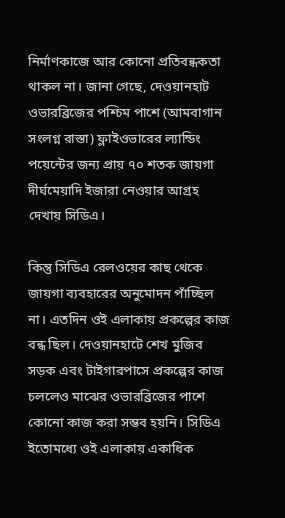নির্মাণকাজে আর কোনো প্রতিবন্ধকতা থাকল না। জানা গেছে, দেওয়ানহাট ওভারব্রিজের পশ্চিম পাশে (আমবাগান সংলগ্ন রাস্তা) ফ্লাইওভারের ল্যান্ডিং পয়েন্টের জন্য প্রায় ৭০ শতক জায়গা দীর্ঘমেয়াদি ইজারা নেওয়ার আগ্রহ দেখায় সিডিএ।

কিন্তু সিডিএ রেলওয়ের কাছ থেকে জায়গা ব্যবহারের অনুমোদন পাঁচ্ছিল না। এতদিন ওই এলাকায় প্রকল্পের কাজ বন্ধ ছিল। দেওয়ানহাটে শেখ মুজিব সড়ক এবং টাইগারপাসে প্রকল্পের কাজ চললেও মাঝের ওভারব্রিজের পাশে কোনো কাজ করা সম্ভব হয়নি। সিডিএ ইতোমধ্যে ওই এলাকায় একাধিক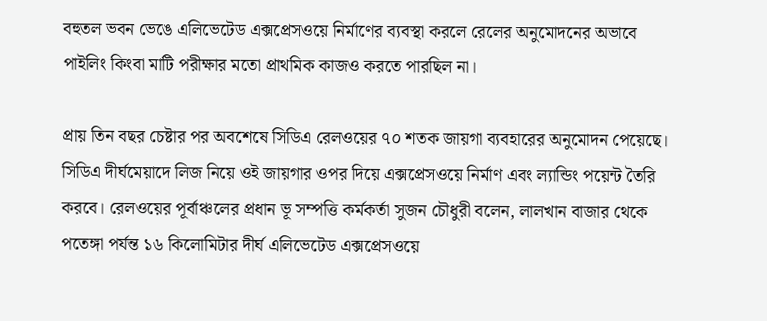বহুতল ভবন ভেঙে এলিভেটেড এক্সপ্রেসওয়ে নির্মাণের ব্যবস্থা করলে রেলের অনুমোদনের অভাবে পাইলিং কিংবা মাটি পরীক্ষার মতো প্রাথমিক কাজও করতে পারছিল না।

প্রায় তিন বছর চেষ্টার পর অবশেষে সিডিএ রেলওয়ের ৭০ শতক জায়গা ব্যবহারের অনুমোদন পেয়েছে। সিডিএ দীর্ঘমেয়াদে লিজ নিয়ে ওই জায়গার ওপর দিয়ে এক্সপ্রেসওয়ে নির্মাণ এবং ল্যান্ডিং পয়েন্ট তৈরি করবে। রেলওয়ের পূর্বাঞ্চলের প্রধান ভূ সম্পত্তি কর্মকর্তা সুজন চৌধুরী বলেন, লালখান বাজার থেকে পতেঙ্গা পর্যন্ত ১৬ কিলোমিটার দীর্ঘ এলিভেটেড এক্সপ্রেসওয়ে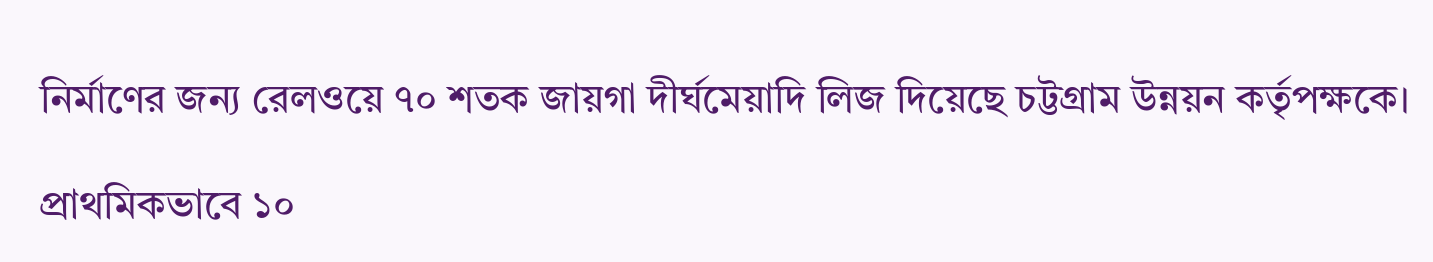নির্মাণের জন্য রেলওয়ে ৭০ শতক জায়গা দীর্ঘমেয়াদি লিজ দিয়েছে চট্টগ্রাম উন্নয়ন কর্তৃপক্ষকে।

প্রাথমিকভাবে ১০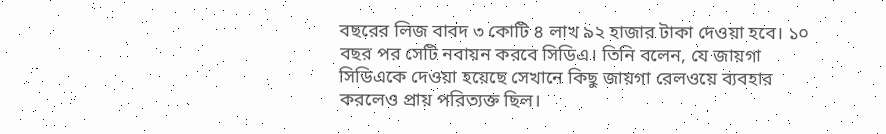বছরের লিজ বাবদ ৩ কোটি ৪ লাখ ৯২ হাজার টাকা দেওয়া হবে। ১০ বছর পর সেটি নবায়ন করবে সিডিএ। তিনি বলেন, যে জায়গা সিডিএকে দেওয়া হয়েছে সেখানে কিছু জায়গা রেলওয়ে ব্যবহার করলেও প্রায় পরিত্যক্ত ছিল।